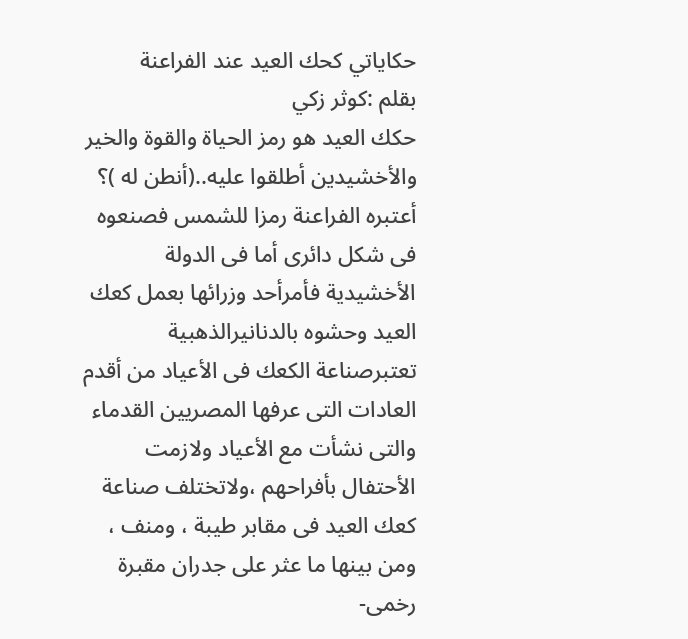حكاياتي كحك العيد عند الفراعنة
بقلم :كوثر زكي
حكك العيد هو رمز الحياة والقوة والخير والأخشيدين أطلقوا عليه..(أنطن له )؟
أعتبره الفراعنة رمزا للشمس فصنعوه فى شكل دائرى أما فى الدولة الأخشيدية فأمرأحد وزرائها بعمل كعك العيد وحشوه بالدنانيرالذهبية
تعتبرصناعة الكعك فى الأعياد من أقدم العادات التى عرفها المصريين القدماء والتى نشأت مع الأعياد ولازمت الأحتفال بأفراحهم ،ولاتختلف صناعة كعك العيد فى مقابر طيبة ، ومنف ، ومن بينها ما عثر على جدران مقبرة رخمى-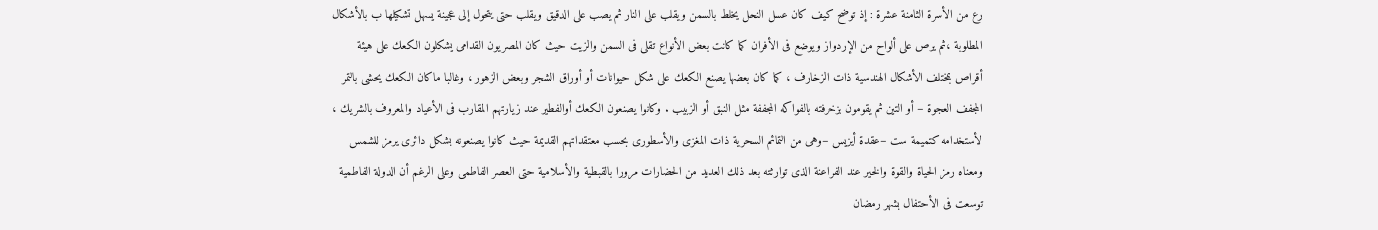رع من الأسرة الثامنة عشرة : إذ توضح كيف كان عسل النحل يخلط بالسمن ويقلب على النار ثم يصب على الدقيق ويقلب حتى يتحول إلى عجينة يسهل تشكيلها ب بالأشكال المطلوبة ،ثم يرص على ألواح من الإردواز ويوضع فى الأفران كما كانت بعض الأنواع تقلى فى السمن والزيت حيث كان المصريون القدامى يشكلون الكعك على هيئة أقراص بمختلف الأشكال الهندسية ذات الزخارف ، كما كان بعضها يصنع الكعك على شكل حيوانات أو أوراق الشجر وبعض الزهور ، وغالبا ماكان الكعك يحشى بالتمر المجفف العجوة – أو التين ثم يقومون بزخرفته بالفواكه المجففة مثل النبق أو الزبيب . وكانوا يصنعون الكعك أوالفطير عند زيارتهم المقارب فى الأعياد والمعروف بالشريك ، لأستخدامه كتميمة ست –عقدة أيزيس –وهى من التمائم السحرية ذات المغزى والأسطورى بحسب معتقداتهم القديمة حيث كانوا يصنعونه بشكل دائرى يرمز للشمس ومعناه رمز الحياة والقوة والخير عند الفراعنة الذى توارثته بعد ذلك العديد من الحضارات مرورا بالقبطية والأسلامية حتى العصر الفاطمى وعلى الرغم أن الدولة الفاطمية توسعت فى الأحتفال بشهر رمضان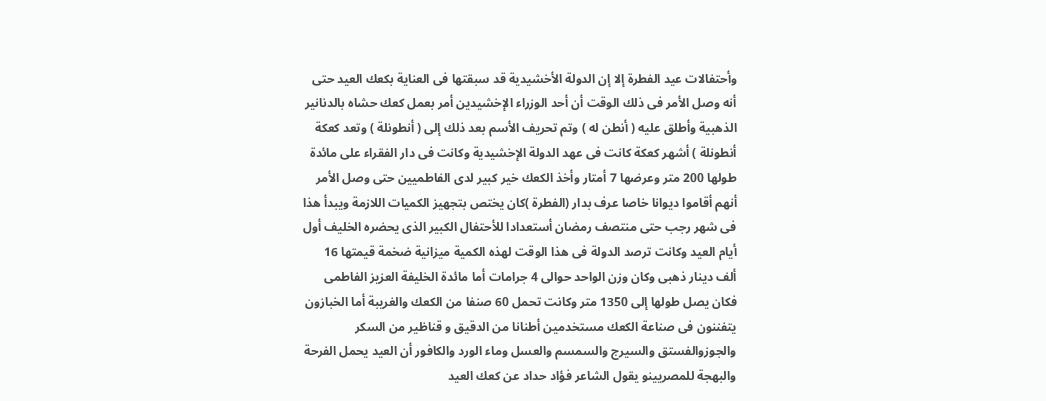وأحتفالات عيد الفطرة إلا إن الدولة الأخشيدية قد سبقتها فى العناية بكعك العيد حتى أنه وصل الأمر فى ذلك الوقت أن أحد الوزراء الإخشيدين أمر بعمل كعك حشاه بالدنانير الذهبية وأطلق عليه ( أنطن له ) وتم تحريف الأسم بعد ذلك إلى ( أنطونلة ) وتعد كعكة أنطونلة ) أشهر كعكة كانت فى عهد الدولة الإخشيدية وكانت فى دار الفقراء على مائدة طولها 200 متر وعرضها 7 أمتار وأخذ الكعك خير كبير لدى الفاطميين حتى وصل الأمر أنهم أقاموا ديوانا خاصا عرف بدار (الفطرة )كان يختص بتجهيز الكميات اللازمة ويبدأ هذا فى شهر رجب حتى منتصف رمضان أستعدادا للأحتفال الكبير الذى يحضره الخليف أول أيام العيد وكانت ترصد الدولة فى هذا الوقت لهذه الكمية ميزانية ضخمة قيمتها 16 ألف دينار ذهبى وكان وزن الواحد حوالى 4 جرامات أما مائدة الخليفة العزيز الفاطمى فكان يصل طولها إلى 1350 متر وكانت تحمل 60 صنفا من الكعك والغريبة أما الخبازون يتفننون فى صناعة الكعك مستخدمين أطنانا من الدقيق و قناظير من السكر والجوزوالفستق والسيرج والسمسم والعسل وماء الورد والكافور أن العيد يحمل الفرحة والبهجة للمصريينو يقول الشاعر فؤاد حداد عن كعك العيد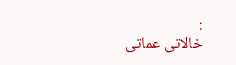:
خالاتى عماتى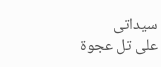سيداتى
على تل عجوة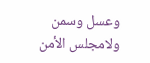وعسل وسمن
ولامجلس الأمن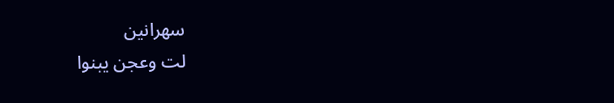سهرانين
لت وعجن يبنوا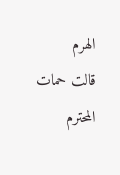الهرم
قالت حمات المحترم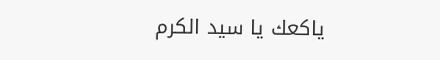ياكعك يا سيد الكرم